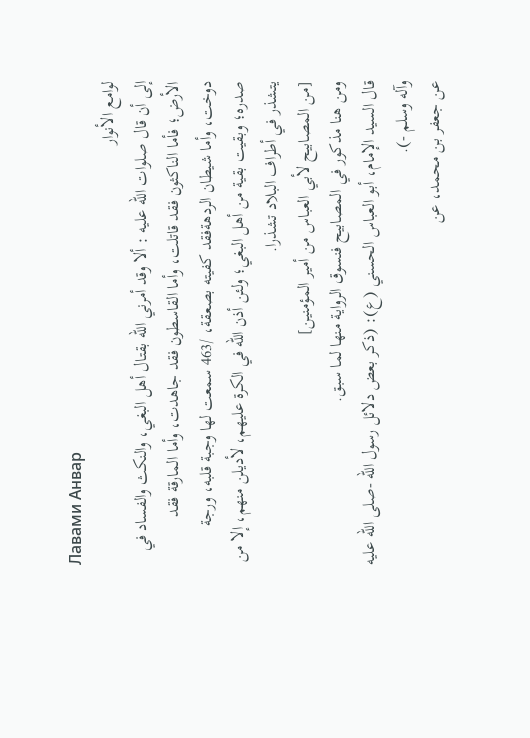Лавами Анвар
لوامع الأنوار
إلى أن قال صلوات الله عليه : ألا وقد أمرني الله بقتال أهل البغي، والنكث والفساد في الأرض؛ فأما الناكثون فقد قاتلت، وأما القاسطون فقد جاهدت، وأما المارقة فقد دوخت، وأما شيطان الردهةفقد كفيته بصعقة، /463 سمعت لها وجبة قلبه، ورجة صدره؛ وبقيت بقية من أهل البغي؛ ولئن أذن الله في الكرة عليهم، لأديلن منهم، إلا من يتشذر في أطراف البلاد تشذرا.
[من المصابيح لأبي العباس من أمير المؤمنين]
ومن هنا مذكور في المصابيح فنسوق الرواية منها لما سبق.
قال السيد الإمام، أبو العباس الحسني (ع): (ذكر بعض دلائل رسول الله -صلى الله عليه وآله وسلم -).
عن جعفر بن محمد، عن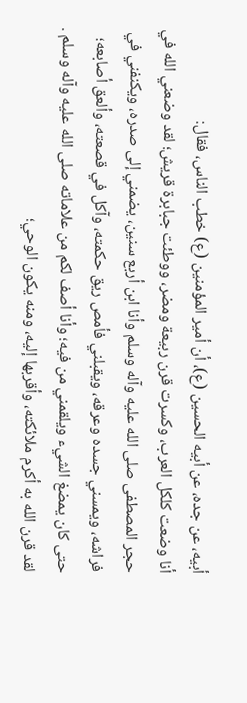أبيه، عن جده، عن أبيه الحسين (ع)، أن أمير المؤمنين (ع) خطب الناس، فقال:
أنا وضعت كلكل العرب، وكسرت قرن ربيعة ومضر، ووطئت جبابرة قريش؛ لقد وضعني الله في حجر المصطفى صلى الله عليه وآله وسلم وأنا ابن أربع سنين، يضمني إلى صدره، ويكنفني في فراشه، ويمسني جسده وعرقه، ويقبلني فأمص ريق حكمته، وآكل في قصعته، وألعق أصابعه؛ حتى كان يمضغ الشيء ويلقمني من فيه؛ وأنا أصف لكم من علاماته صلى الله عليه وآله وسلم .
لقد قرن الله به أكرم ملائكته، وأقربها إليه، ومنه يكون الوحي؛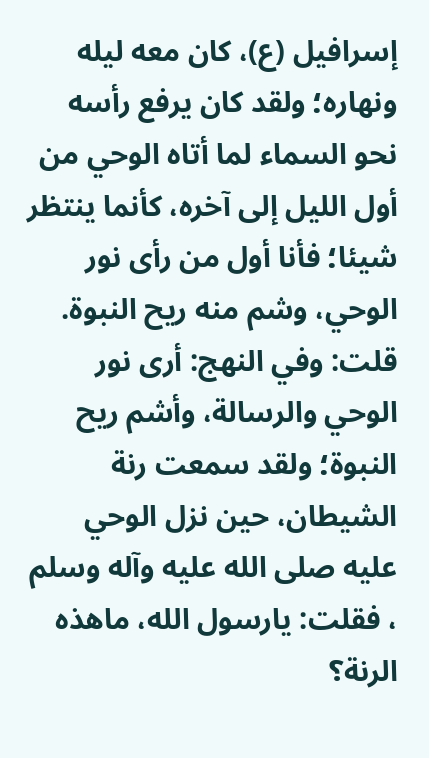إسرافيل (ع)، كان معه ليله ونهاره؛ ولقد كان يرفع رأسه نحو السماء لما أتاه الوحي من أول الليل إلى آخره، كأنما ينتظر شيئا؛ فأنا أول من رأى نور الوحي، وشم منه ريح النبوة.
قلت: وفي النهج: أرى نور الوحي والرسالة، وأشم ريح النبوة؛ ولقد سمعت رنة الشيطان، حين نزل الوحي عليه صلى الله عليه وآله وسلم ، فقلت: يارسول الله، ماهذه الرنة؟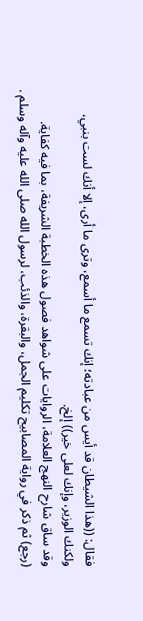فقال: ((هذا الشيطان قد أيس من عبادته؛ إنك تسمع ما أسمع، وترى ما أرى، إلا أنك لست بنبي، ولكنك الوزير، وإنك لعلى خير)) إلخ.
وقد ساق شارح النهج العلامة، الروايات على شواهد فصول هذه الخطبة الشريفة، بما فيه كفاية.
(رجع) ثم ذكر في رواية المصابيح تكليم الجمل، والبقرة، والذئب، لرسول الله صلى الله عليه وآله وسلم .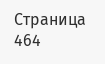Страница 464